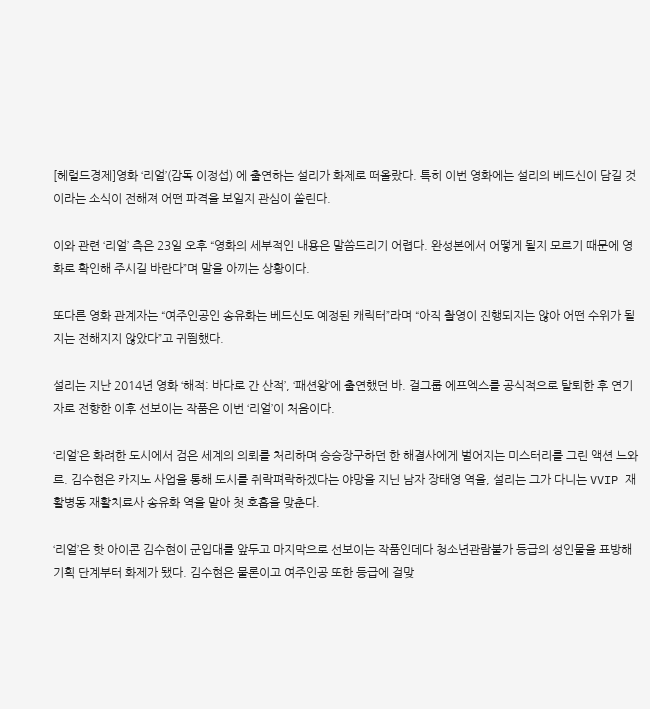[헤럴드경제]영화 ‘리얼’(감독 이정섭) 에 출연하는 설리가 화제로 떠올랐다. 특히 이번 영화에는 설리의 베드신이 담길 것이라는 소식이 전해져 어떤 파격을 보일지 관심이 쏠린다.

이와 관련 ‘리얼’ 측은 23일 오후 “영화의 세부적인 내용은 말씀드리기 어렵다. 완성본에서 어떻게 될지 모르기 때문에 영화로 확인해 주시길 바란다”며 말을 아끼는 상황이다.

또다른 영화 관계자는 “여주인공인 송유화는 베드신도 예정된 캐릭터”라며 “아직 촬영이 진행되지는 않아 어떤 수위가 될 지는 전해지지 않았다”고 귀띔했다.

설리는 지난 2014년 영화 ‘해적: 바다로 간 산적’, ‘패션왕’에 출연했던 바. 걸그룹 에프엑스를 공식적으로 탈퇴한 후 연기자로 전향한 이후 선보이는 작품은 이번 ‘리얼’이 처음이다.

‘리얼’은 화려한 도시에서 검은 세계의 의뢰를 처리하며 승승장구하던 한 해결사에게 벌어지는 미스터리를 그린 액션 느와르. 김수현은 카지노 사업을 통해 도시를 쥐락펴락하겠다는 야망을 지닌 남자 장태영 역을, 설리는 그가 다니는 VVIP 재활병동 재활치료사 송유화 역을 맡아 첫 호흡을 맞춘다.

‘리얼’은 핫 아이콘 김수현이 군입대를 앞두고 마지막으로 선보이는 작품인데다 청소년관람불가 등급의 성인물을 표방해 기획 단계부터 화제가 됐다. 김수현은 물론이고 여주인공 또한 등급에 걸맞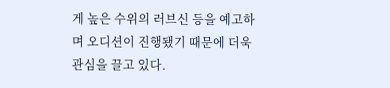게 높은 수위의 러브신 등을 예고하며 오디션이 진행됐기 때문에 더욱 관심을 끌고 있다.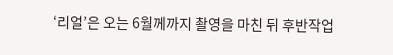‘리얼’은 오는 6월께까지 촬영을 마친 뒤 후반작업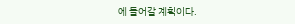에 들어갈 계획이다.